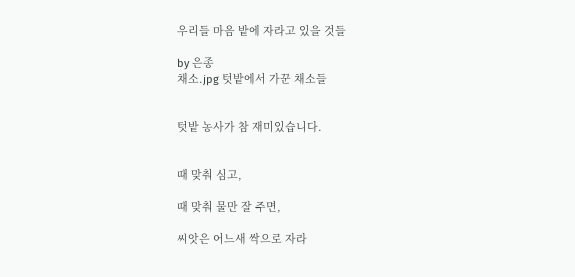우리들 마음 밭에 자라고 있을 것들

by 은종
채소.jpg 텃밭에서 가꾼 채소들


텃밭 농사가 참 재미있습니다.


때 맞춰 심고,

때 맞춰 물만 잘 주면,

씨앗은 어느새 싹으로 자라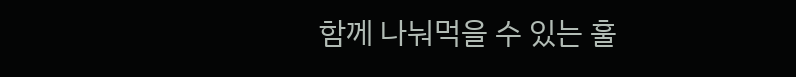함께 나눠먹을 수 있는 훌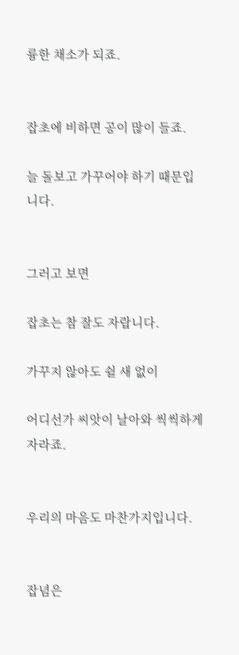륭한 채소가 되죠.


잡초에 비하면 공이 많이 들죠.

늘 돌보고 가꾸어야 하기 때문입니다.


그러고 보면

잡초는 참 잘도 자랍니다.

가꾸지 않아도 쉴 새 없이

어디선가 씨앗이 날아와 씩씩하게 자라죠.


우리의 마음도 마찬가지입니다.


잡념은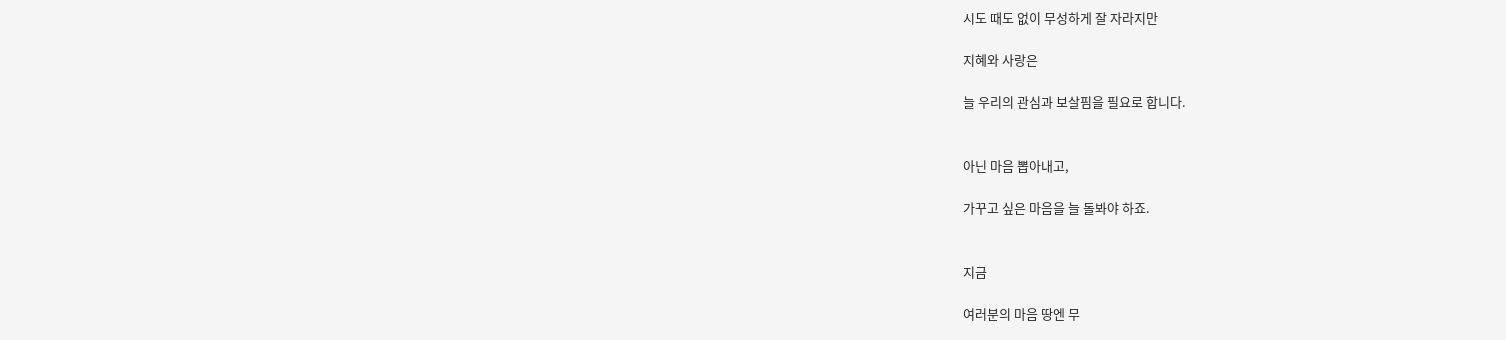시도 때도 없이 무성하게 잘 자라지만

지혜와 사랑은

늘 우리의 관심과 보살핌을 필요로 합니다.


아닌 마음 뽑아내고,

가꾸고 싶은 마음을 늘 돌봐야 하죠.


지금

여러분의 마음 땅엔 무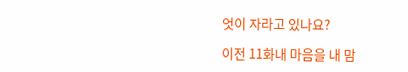엇이 자라고 있나요?

이전 11화내 마음을 내 맘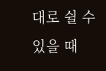대로 쉴 수 있을 때